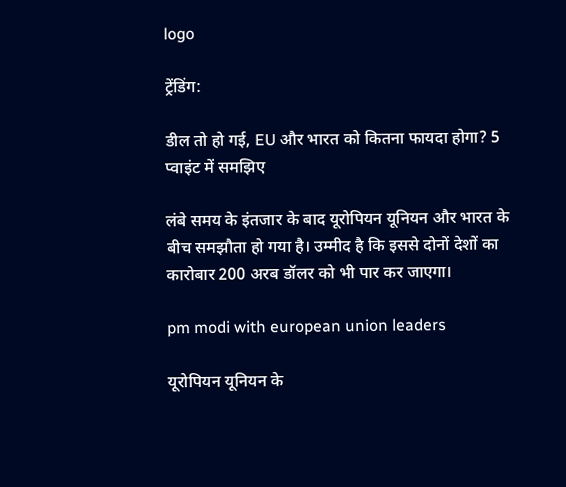logo

ट्रेंडिंग:

डील तो हो गई, EU और भारत को कितना फायदा होगा? 5 प्वाइंट में समझिए

लंबे समय के इंतजार के बाद यूरोपियन यूनियन और भारत के बीच समझौता हो गया है। उम्मीद है कि इससे दोनों देशों का कारोबार 200 अरब डॉलर को भी पार कर जाएगा।

pm modi with european union leaders

यूरोपियन यूनियन के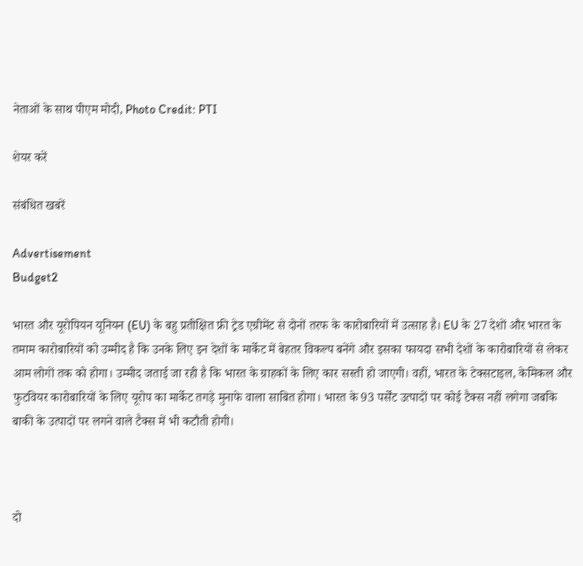नेताओं के साथ पीएम मोदी, Photo Credit: PTI

शेयर करें

संबंधित खबरें

Advertisement
Budget2

भारत और यूरोपियन यूनियन (EU) के बहु प्रतीक्षित फ्री ट्रेड एग्रीमेंट से दोनों तरफ के कारोबारियों में उत्साह है। EU के 27 देशों और भारत के तमाम कारोबारियों को उम्मीद है कि उनके लिए इन देशों के मार्केट में बेहतर विकल्प बनेंगे और इसका फायदा सभी देशों के कारोबारियों से लेकर आम लोगों तक को होगा। उम्मीद जताई जा रही है कि भारत के ग्राहकों के लिए कार सस्ती हो जाएगी। वहीं, भारत के टेक्सटाइल, केमिकल और फुटवियर कारोबारियों के लिए यूरोप का मार्केट तगड़े मुनाफे वाला साबित होगा। भारत के 93 पर्सेंट उत्पादों पर कोई टैक्स नहीं लगेगा जबकि बाकी के उत्पादों पर लगने वाले टैक्स में भी कटौती होगी।



दो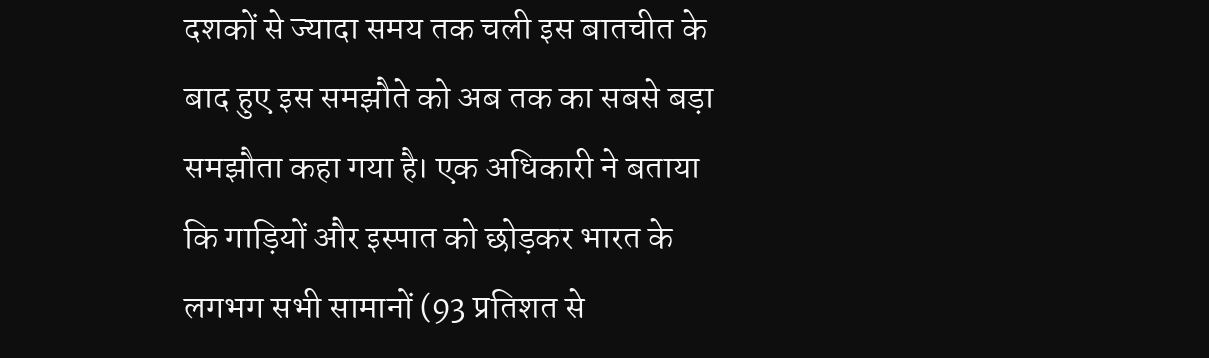दशकों से ज्यादा समय तक चली इस बातचीत के बाद हुए इस समझौते को अब तक का सबसे बड़ा समझौता कहा गया है। एक अधिकारी ने बताया कि गाड़ियों और इस्पात को छोड़कर भारत के लगभग सभी सामानों (93 प्रतिशत से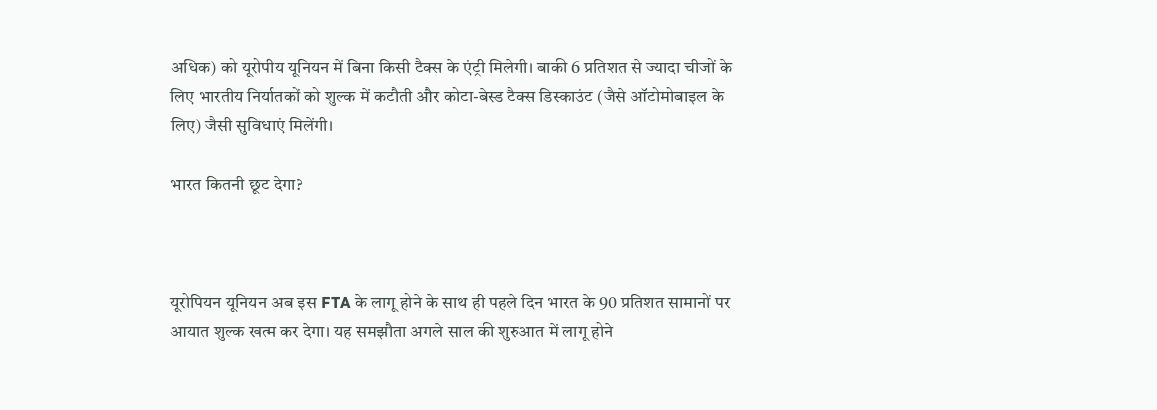अधिक) को यूरोपीय यूनियन में बिना किसी टैक्स के एंट्री मिलेगी। बाकी 6 प्रतिशत से ज्यादा चीजों के लिए भारतीय निर्यातकों को शुल्क में कटौती और कोटा-बेस्ड टैक्स डिस्काउंट (जैसे ऑटोमोबाइल के लिए) जैसी सुविधाएं मिलेंगी।

भारत कितनी छूट देगा?



यूरोपियन यूनियन अब इस FTA के लागू होने के साथ ही पहले दिन भारत के 90 प्रतिशत सामानों पर आयात शुल्क खत्म कर देगा। यह समझौता अगले साल की शुरुआत में लागू होने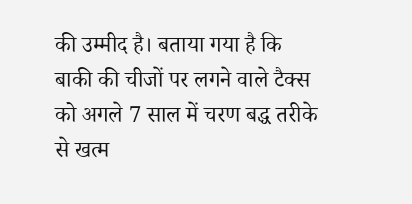की उम्मीद है। बताया गया है कि बाकी की चीजों पर लगने वाले टैक्स को अगले 7 साल में चरण बद्ध तरीके से खत्म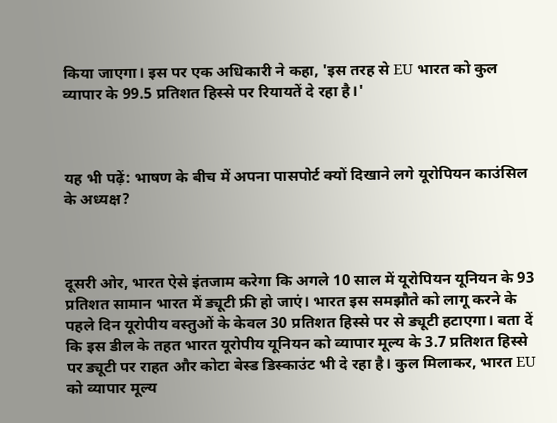किया जाएगा। इस पर एक अधिकारी ने कहा, 'इस तरह से EU भारत को कुल व्यापार के 99.5 प्रतिशत हिस्से पर रियायतें दे रहा है।'



यह भी पढ़ें: भाषण के बीच में अपना पासपोर्ट क्यों दिखाने लगे यूरोपियन काउंसिल के अध्यक्ष?



दूसरी ओर, भारत ऐसे इंतजाम करेगा कि अगले 10 साल में यूरोपियन यूनियन के 93 प्रतिशत सामान भारत में ड्यूटी फ्री हो जाएं। भारत इस समझौते को लागू करने के पहले दिन यूरोपीय वस्तुओं के केवल 30 प्रतिशत हिस्से पर से ड्यूटी हटाएगा। बता दें कि इस डील के तहत भारत यूरोपीय यूनियन को व्यापार मूल्य के 3.7 प्रतिशत हिस्से पर ड्यूटी पर राहत और कोटा बेस्ड डिस्काउंट भी दे रहा है। कुल मिलाकर, भारत EU को व्यापार मूल्य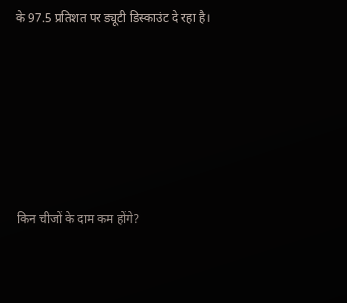के 97.5 प्रतिशत पर ड्यूटी डिस्काउंट दे रहा है।







किन चीजों के दाम कम होंगे?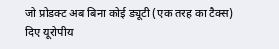जो प्रोडक्ट अब बिना कोई ड्यूटी (एक तरह का टैक्स) दिए यूरोपीय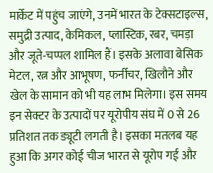मार्केट में पहुंच जाएंगे, उनमें भारत के टेक्सटाइल्स, समुद्री उत्पाद, केमिकल, प्लास्टिक, रबर, चमड़ा और जूते-चप्पल शामिल हैं। इसके अलावा बेसिक मेटल, रत्न और आभूषण, फर्नीचर, खिलौने और खेल के सामान को भी यह लाभ मिलेगा। इस समय इन सेक्टर के उत्पादों पर यूरोपीय संघ में 0 से 26 प्रतिशत तक ड्यूटी लगती है। इसका मतलब यह हुआ कि अगर कोई चीज भारत से यूरोप गई और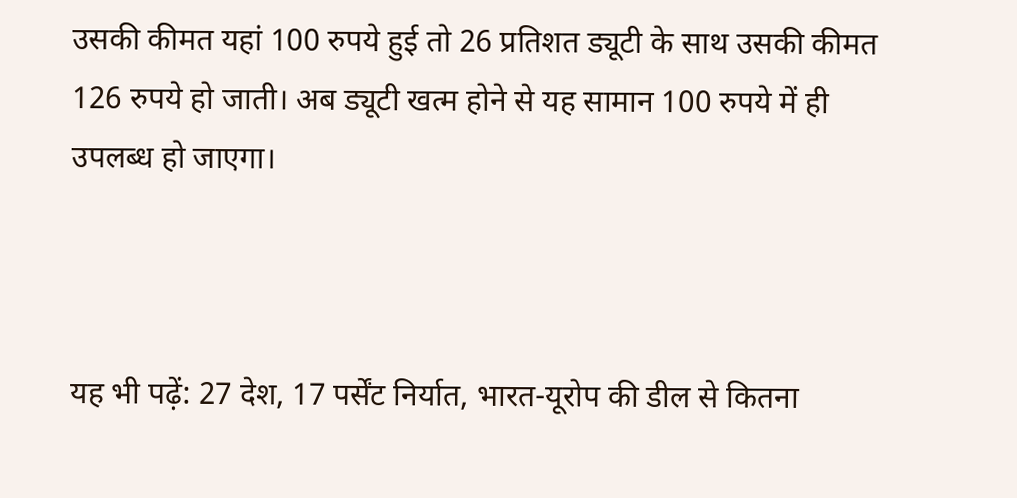उसकी कीमत यहां 100 रुपये हुई तो 26 प्रतिशत ड्यूटी के साथ उसकी कीमत 126 रुपये हो जाती। अब ड्यूटी खत्म होने से यह सामान 100 रुपये में ही उपलब्ध हो जाएगा।



यह भी पढ़ें: 27 देश, 17 पर्सेंट निर्यात, भारत-यूरोप की डील से कितना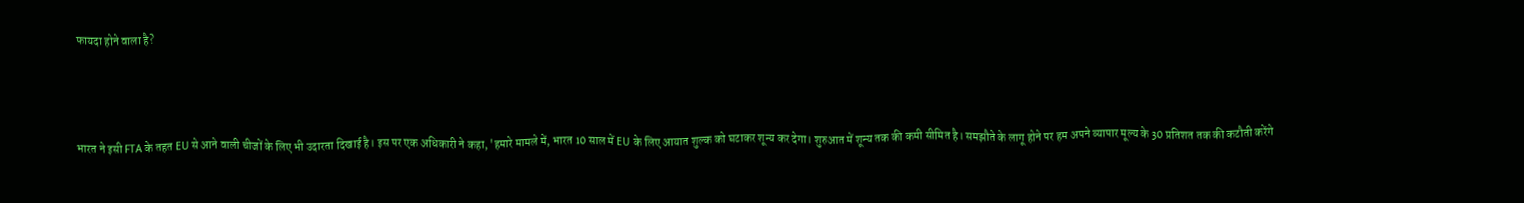फायदा होने वाला है?



भारत ने इसी FTA के तहत EU से आने वाली चीजों के लिए भी उदारता दिखाई है। इस पर एक अधिकारी ने कहा, 'हमारे मामले में, भारत 10 साल में EU के लिए आयात शुल्क को घटाकर शून्य कर देगा। शुरुआत में शून्य तक की कमी सीमित है। समझौते के लागू होने पर हम अपने व्यापार मूल्य के 30 प्रतिशत तक की कटौती करेंगे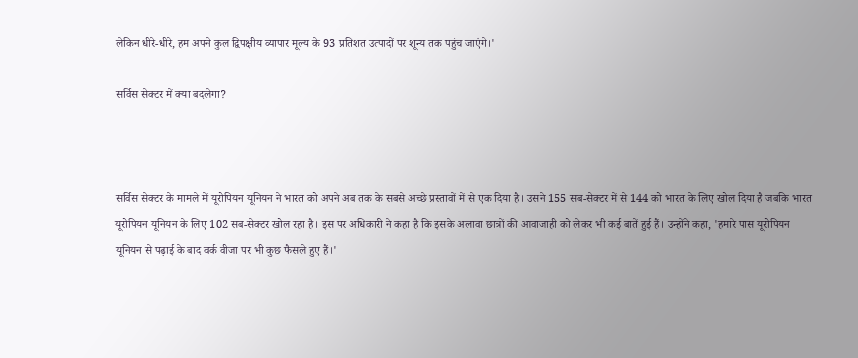लेकिन धीरे-धीरे, हम अपने कुल द्विपक्षीय व्यापार मूल्य के 93 प्रतिशत उत्पादों पर शून्य तक पहुंच जाएंगे।'

सर्विस सेक्टर में क्या बदलेगा?



सर्विस सेक्टर के मामले में यूरोपियन यूनियन ने भारत को अपने अब तक के सबसे अच्छे प्रस्तावों में से एक दिया है। उसने 155 सब-सेक्टर में से 144 को भारत के लिए खोल दिया है जबकि भारत यूरोपियन यूनियन के लिए 102 सब-सेक्टर खोल रहा है। इस पर अधिकारी ने कहा है कि इसके अलावा छात्रों की आवाजाही को लेकर भी कई बातें हुई हैं। उन्होंने कहा, 'हमारे पास यूरोपियन यूनियन से पढ़ाई के बाद वर्क वीजा पर भी कुछ फैसले हुए हैं।'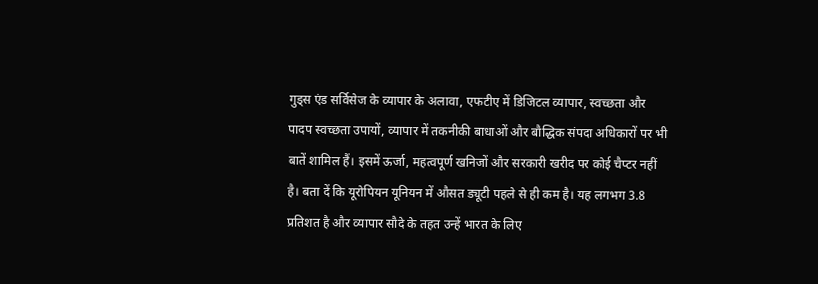गुड्स एंड सर्विसेज के व्यापार के अलावा, एफटीए में डिजिटल व्यापार, स्वच्छता और पादप स्वच्छता उपायों, व्यापार में तकनीकी बाधाओं और बौद्धिक संपदा अधिकारों पर भी बातें शामिल हैं। इसमें ऊर्जा, महत्वपूर्ण खनिजों और सरकारी खरीद पर कोई चैप्टर नहीं है। बता दें कि यूरोपियन यूनियन में औसत ड्यूटी पहले से ही कम है। यह लगभग 3.8 प्रतिशत है और व्यापार सौदे के तहत उन्हें भारत के लिए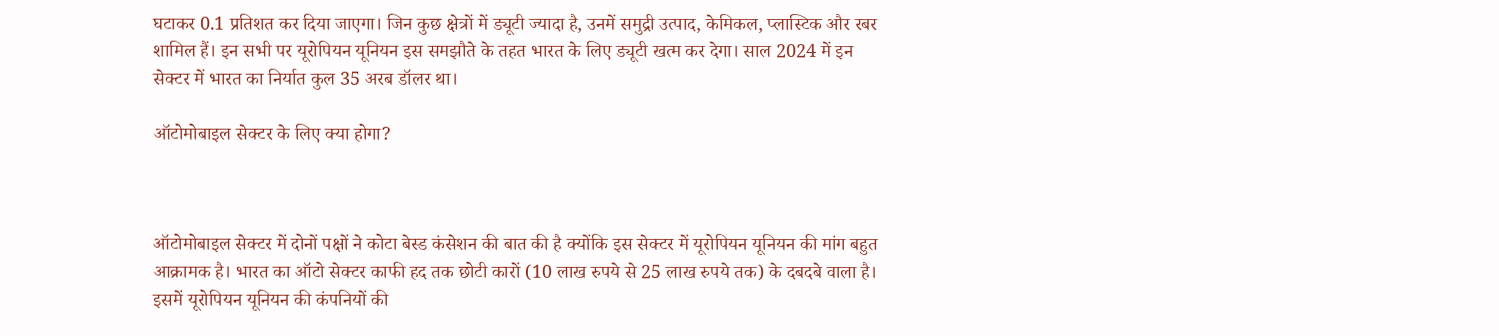घटाकर 0.1 प्रतिशत कर दिया जाएगा। जिन कुछ क्षेत्रों में ड्यूटी ज्यादा है, उनमें समुद्री उत्पाद, केमिकल, प्लास्टिक और रबर शामिल हैं। इन सभी पर यूरोपियन यूनियन इस समझौते के तहत भारत के लिए ड्यूटी खत्म कर देगा। साल 2024 में इन सेक्टर में भारत का निर्यात कुल 35 अरब डॉलर था।

ऑटोमोबाइल सेक्टर के लिए क्या होगा?



ऑटोमोबाइल सेक्टर में दोनों पक्षों ने कोटा बेस्ड कंसेशन की बात की है क्योंकि इस सेक्टर में यूरोपियन यूनियन की मांग बहुत आक्रामक है। भारत का ऑटो सेक्टर काफी हद तक छोटी कारों (10 लाख रुपये से 25 लाख रुपये तक) के दबदबे वाला है। इसमें यूरोपियन यूनियन की कंपनियों की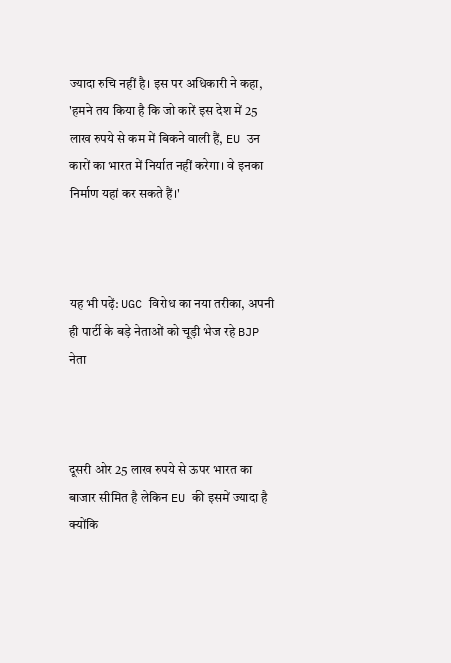ज्यादा रुचि नहीं है। इस पर अधिकारी ने कहा, 'हमने तय किया है कि जो कारें इस देश में 25 लाख रुपये से कम में बिकने वाली हैं, EU उन कारों का भारत में निर्यात नहीं करेगा। वे इनका निर्माण यहां कर सकते हैं।'



यह भी पढ़ें: UGC विरोध का नया तरीका, अपनी ही पार्टी के बड़े नेताओं को चूड़ी भेज रहे BJP नेता



दूसरी ओर 25 लाख रुपये से ऊपर भारत का बाजार सीमित है लेकिन EU की इसमें ज्यादा है क्योंकि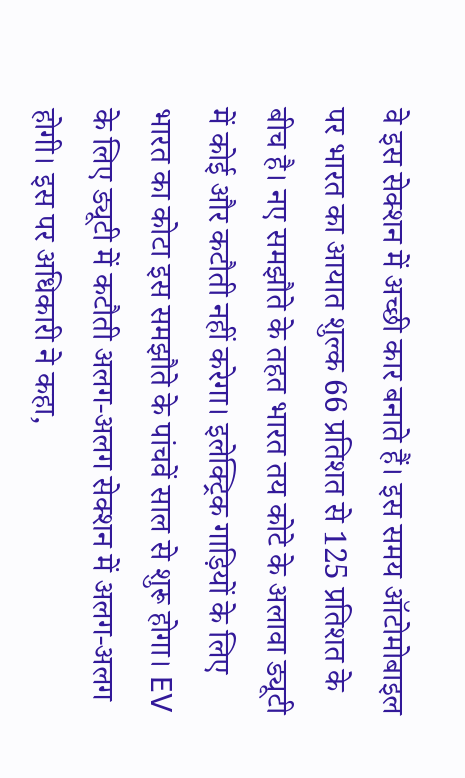वे इस सेक्शन में अच्छी कार बनाते हैं। इस समय ऑटोमोबाइल पर भारत का आयात शुल्क 66 प्रतिशत से 125 प्रतिशत के बीच है। नए समझौते के तहत भारत तय कोटे के अलावा ड्यूटी में कोई और कटौती नहीं करेगा। इलेक्ट्रिक गाड़ियों के लिए भारत का कोटा इस समझौते के पांचवें साल से शुरू होगा। EV के लिए ड्यूटी में कटौती अलग-अलग सेक्शन में अलग-अलग होगी। इस पर अधिकारी ने कहा,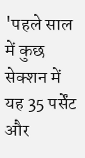'पहले साल में कुछ सेक्शन में यह 35 पर्सेंट और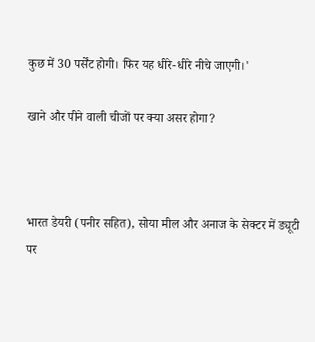कुछ में 30 पर्सेंट होगी। फिर यह धीरे-धीरे नीचे जाएगी।'

खाने और पीने वाली चीजों पर क्या असर होगा?



भारत डेयरी (पनीर सहित), सोया मील और अनाज के सेक्टर में ड्यूटी पर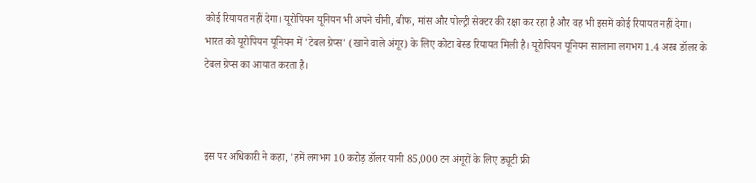कोई रियायत नहीं देगा। यूरोपियन यूनियन भी अपने चीनी, बीफ, मांस और पोल्ट्री सेक्टर की रक्षा कर रहा है और वह भी इसमें कोई रियायत नहीं देगा। भारत को यूरोपियन यूनियन में 'टेबल ग्रेप्स' (खाने वाले अंगूर) के लिए कोटा बेस्ड रियायत मिली है। यूरोपियन यूनियन सालाना लगभग 1.4 अरब डॉलर के टेबल ग्रेप्स का आयात करता है।



इस पर अधिकारी ने कहा, 'हमें लगभग 10 करोड़ डॉलर यानी 85,000 टन अंगूरों के लिए ड्यूटी फ्री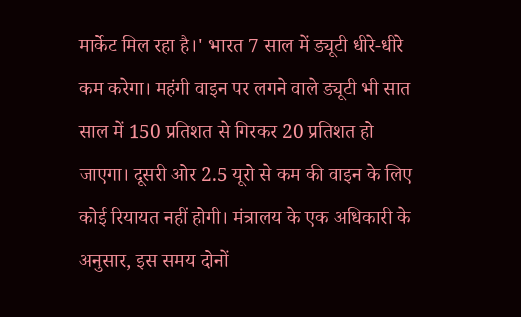मार्केट मिल रहा है।' भारत 7 साल में ड्यूटी धीरे-धीरे कम करेगा। महंगी वाइन पर लगने वाले ड्यूटी भी सात साल में 150 प्रतिशत से गिरकर 20 प्रतिशत हो जाएगा। दूसरी ओर 2.5 यूरो से कम की वाइन के लिए कोई रियायत नहीं होगी। मंत्रालय के एक अधिकारी के अनुसार, इस समय दोनों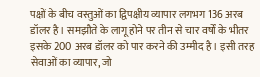पक्षों के बीच वस्तुओं का द्विपक्षीय व्यापार लगभग 136 अरब डॉलर है। समझौते के लागू होने पर तीन से चार वर्षों के भीतर इसके 200 अरब डॉलर को पार करने की उम्मीद है। इसी तरह सेवाओं का व्यापार, जो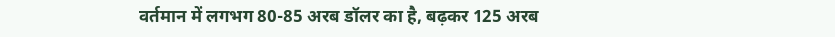वर्तमान में लगभग 80-85 अरब डॉलर का है, बढ़कर 125 अरब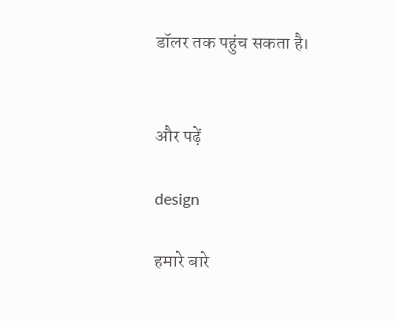डॉलर तक पहुंच सकता है।


और पढ़ें

design

हमारे बारे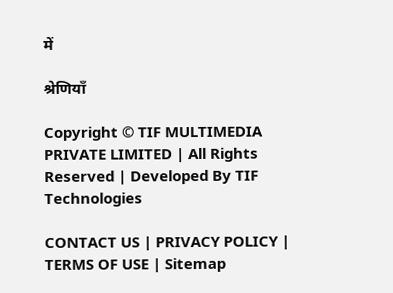में

श्रेणियाँ

Copyright © TIF MULTIMEDIA PRIVATE LIMITED | All Rights Reserved | Developed By TIF Technologies

CONTACT US | PRIVACY POLICY | TERMS OF USE | Sitemap